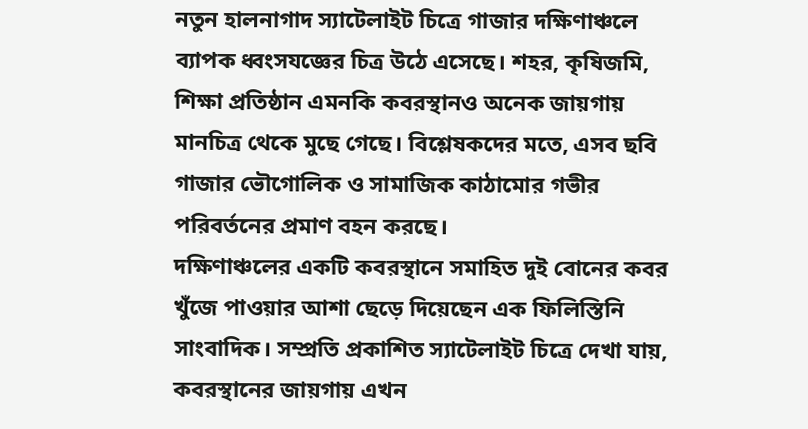নতুন হালনাগাদ স্যাটেলাইট চিত্রে গাজার দক্ষিণাঞ্চলে ব্যাপক ধ্বংসযজ্ঞের চিত্র উঠে এসেছে। শহর, কৃষিজমি, শিক্ষা প্রতিষ্ঠান এমনকি কবরস্থানও অনেক জায়গায় মানচিত্র থেকে মুছে গেছে। বিশ্লেষকদের মতে, এসব ছবি গাজার ভৌগোলিক ও সামাজিক কাঠামোর গভীর পরিবর্তনের প্রমাণ বহন করছে।
দক্ষিণাঞ্চলের একটি কবরস্থানে সমাহিত দুই বোনের কবর খুঁজে পাওয়ার আশা ছেড়ে দিয়েছেন এক ফিলিস্তিনি সাংবাদিক। সম্প্রতি প্রকাশিত স্যাটেলাইট চিত্রে দেখা যায়, কবরস্থানের জায়গায় এখন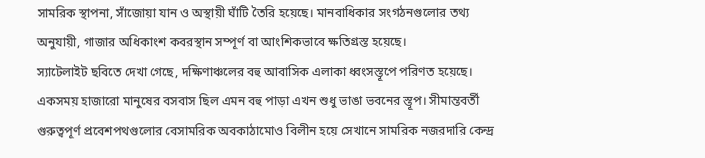সামরিক স্থাপনা, সাঁজোয়া যান ও অস্থায়ী ঘাঁটি তৈরি হয়েছে। মানবাধিকার সংগঠনগুলোর তথ্য অনুযায়ী, গাজার অধিকাংশ কবরস্থান সম্পূর্ণ বা আংশিকভাবে ক্ষতিগ্রস্ত হয়েছে।
স্যাটেলাইট ছবিতে দেখা গেছে, দক্ষিণাঞ্চলের বহু আবাসিক এলাকা ধ্বংসস্তূপে পরিণত হয়েছে। একসময় হাজারো মানুষের বসবাস ছিল এমন বহু পাড়া এখন শুধু ভাঙা ভবনের স্তূপ। সীমান্তবর্তী গুরুত্বপূর্ণ প্রবেশপথগুলোর বেসামরিক অবকাঠামোও বিলীন হয়ে সেখানে সামরিক নজরদারি কেন্দ্র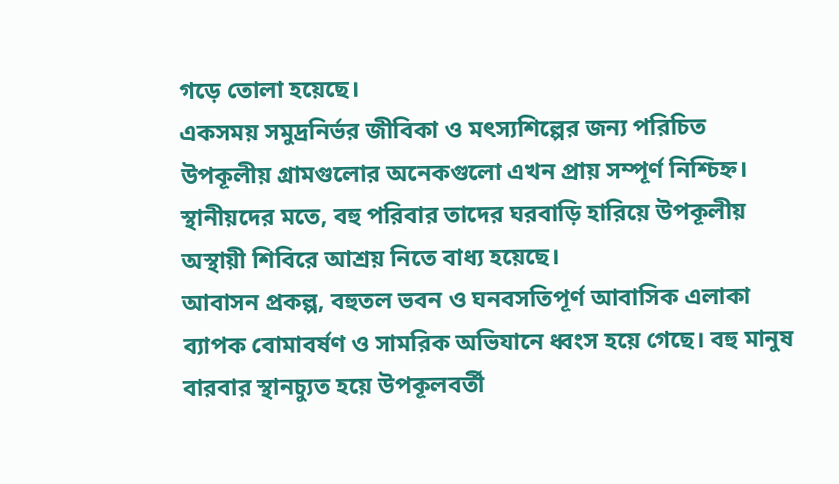গড়ে তোলা হয়েছে।
একসময় সমুদ্রনির্ভর জীবিকা ও মৎস্যশিল্পের জন্য পরিচিত উপকূলীয় গ্রামগুলোর অনেকগুলো এখন প্রায় সম্পূর্ণ নিশ্চিহ্ন। স্থানীয়দের মতে, বহু পরিবার তাদের ঘরবাড়ি হারিয়ে উপকূলীয় অস্থায়ী শিবিরে আশ্রয় নিতে বাধ্য হয়েছে।
আবাসন প্রকল্প, বহুতল ভবন ও ঘনবসতিপূর্ণ আবাসিক এলাকা ব্যাপক বোমাবর্ষণ ও সামরিক অভিযানে ধ্বংস হয়ে গেছে। বহু মানুষ বারবার স্থানচ্যুত হয়ে উপকূলবর্তী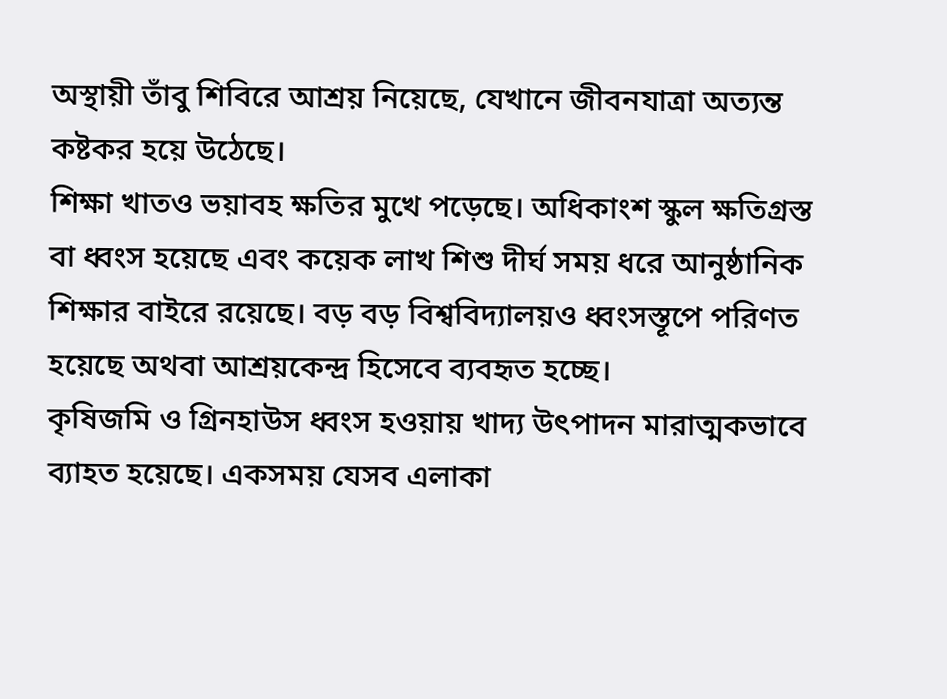অস্থায়ী তাঁবু শিবিরে আশ্রয় নিয়েছে, যেখানে জীবনযাত্রা অত্যন্ত কষ্টকর হয়ে উঠেছে।
শিক্ষা খাতও ভয়াবহ ক্ষতির মুখে পড়েছে। অধিকাংশ স্কুল ক্ষতিগ্রস্ত বা ধ্বংস হয়েছে এবং কয়েক লাখ শিশু দীর্ঘ সময় ধরে আনুষ্ঠানিক শিক্ষার বাইরে রয়েছে। বড় বড় বিশ্ববিদ্যালয়ও ধ্বংসস্তূপে পরিণত হয়েছে অথবা আশ্রয়কেন্দ্র হিসেবে ব্যবহৃত হচ্ছে।
কৃষিজমি ও গ্রিনহাউস ধ্বংস হওয়ায় খাদ্য উৎপাদন মারাত্মকভাবে ব্যাহত হয়েছে। একসময় যেসব এলাকা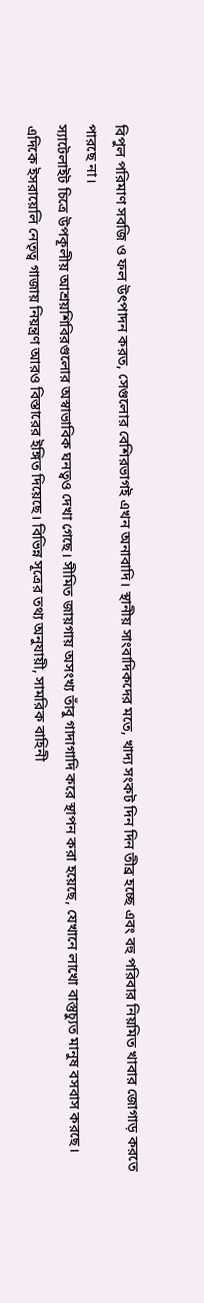বিপুল পরিমাণ সবজি ও ফল উৎপাদন করত, সেগুলোর বেশিরভাগই এখন অনাবাদি। স্থানীয় সাংবাদিকদের মতে, খাদ্য সংকট দিন দিন তীব্র হচ্ছে এবং বহু পরিবার নিয়মিত খাবার জোগাড় করতে পারছে না।
স্যাটেলাইট চিত্রে উপকূলীয় আশ্রয়শিবিরগুলোর অস্বাভাবিক ঘনত্বও দেখা গেছে। সীমিত জায়গায় অসংখ্য তাঁবু গাদাগাদি করে স্থাপন করা হয়েছে, যেখানে লাখো বাস্তুচ্যুত মানুষ বসবাস করছে।
এদিকে ইসরায়েলি নেতৃত্ব গাজায় নিয়ন্ত্রণ আরও বিস্তারের ইঙ্গিত দিয়েছে। বিভিন্ন সূত্রের তথ্য অনুযায়ী, সামরিক বাহিনী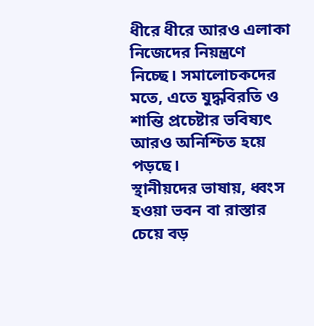ধীরে ধীরে আরও এলাকা নিজেদের নিয়ন্ত্রণে নিচ্ছে। সমালোচকদের মতে, এতে যুদ্ধবিরতি ও শান্তি প্রচেষ্টার ভবিষ্যৎ আরও অনিশ্চিত হয়ে পড়ছে।
স্থানীয়দের ভাষায়, ধ্বংস হওয়া ভবন বা রাস্তার চেয়ে বড়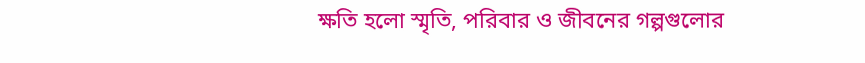ক্ষতি হলো স্মৃতি, পরিবার ও জীবনের গল্পগুলোর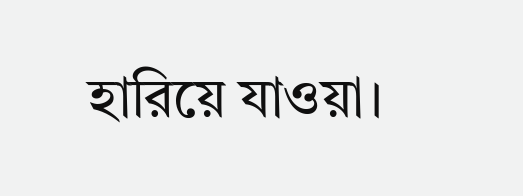হারিয়ে যাওয়া।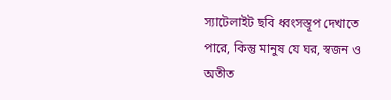স্যাটেলাইট ছবি ধ্বংসস্তূপ দেখাতে পারে, কিন্তু মানুষ যে ঘর, স্বজন ও অতীত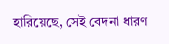হারিয়েছে, সেই বেদনা ধারণ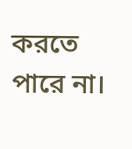করতে পারে না।